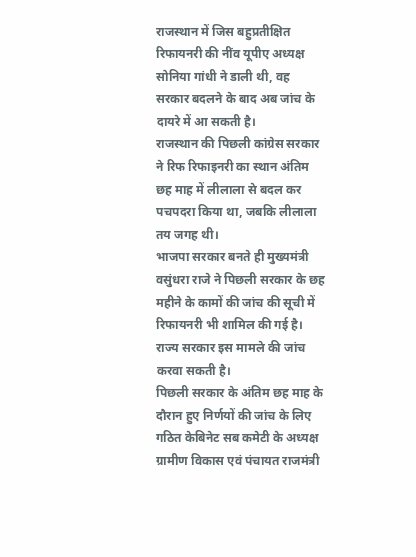राजस्थान में जिस बहुप्रतीक्षित रिफायनरी की नींव यूपीए अध्यक्ष सोनिया गांधी ने डाली थी, वह सरकार बदलने के बाद अब जांच के दायरे में आ सकती है।
राजस्थान की पिछली कांग्रेस सरकार ने रिफ रिफाइनरी का स्थान अंतिम छह माह में लीलाला से बदल कर पचपदरा किया था, जबकि लीलाला तय जगह थी।
भाजपा सरकार बनते ही मुख्यमंत्री वसुंधरा राजे ने पिछली सरकार के छह महीने के कामों की जांच की सूची में रिफायनरी भी शामिल की गई है। राज्य सरकार इस मामले की जांच करवा सकती है।
पिछली सरकार के अंतिम छह माह के दौरान हुए निर्णयों की जांच के लिए गठित केबिनेट सब कमेटी के अध्यक्ष ग्रामीण विकास एवं पंचायत राजमंत्री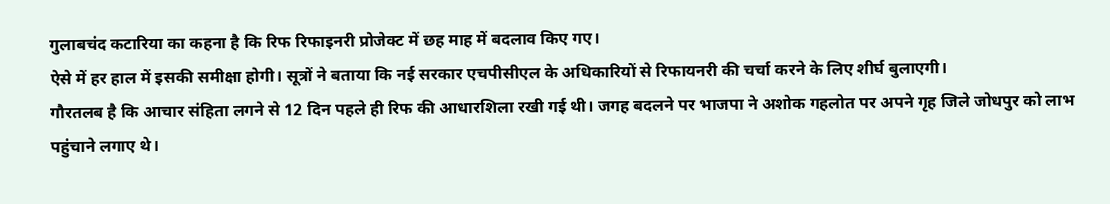गुलाबचंद कटारिया का कहना है कि रिफ रिफाइनरी प्रोजेक्ट में छह माह में बदलाव किए गए।
ऐसे में हर हाल में इसकी समीक्षा होगी। सूत्रों ने बताया कि नई सरकार एचपीसीएल के अधिकारियों से रिफायनरी की चर्चा करने के लिए शीर्घ बुलाएगी।
गौरतलब है कि आचार संहिता लगने से 12 दिन पहले ही रिफ की आधारशिला रखी गई थी। जगह बदलने पर भाजपा ने अशोक गहलोत पर अपने गृह जिले जोधपुर को लाभ पहुंचाने लगाए थे।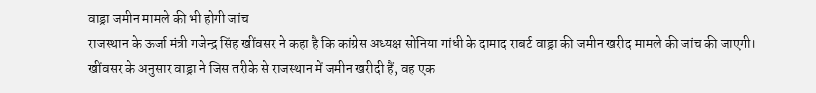वाड्रा जमीन मामले की भी होगी जांच
राजस्थान के ऊर्जा मंत्री गजेन्द्र सिंह खींवसर ने कहा है कि कांग्रेस अध्यक्ष सोनिया गांधी के दामाद राबर्ट वाड्रा की जमीन खरीद मामले की जांच की जाएगी।
खींवसर के अनुसार वाड्रा ने जिस तरीके से राजस्थान में जमीन खरीदी हैं, वह एक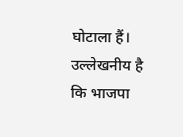घोटाला हैं। उल्लेखनीय है कि भाजपा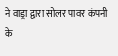ने वाड्रा द्वारा सोलर पावर कंपनी के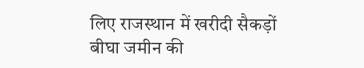लिए राजस्थान में खरीदी सैकड़ों बीघा जमीन की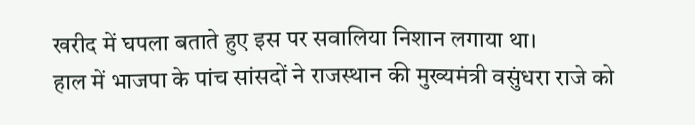खरीद में घपला बताते हुए इस पर सवालिया निशान लगाया था।
हाल में भाजपा के पांच सांसदों ने राजस्थान की मुख्यमंत्री वसुंधरा राजे को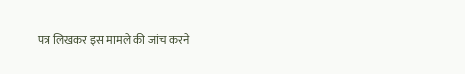पत्र लिखकर इस मामले की जांच करने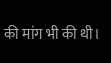की मांग भी की थी।